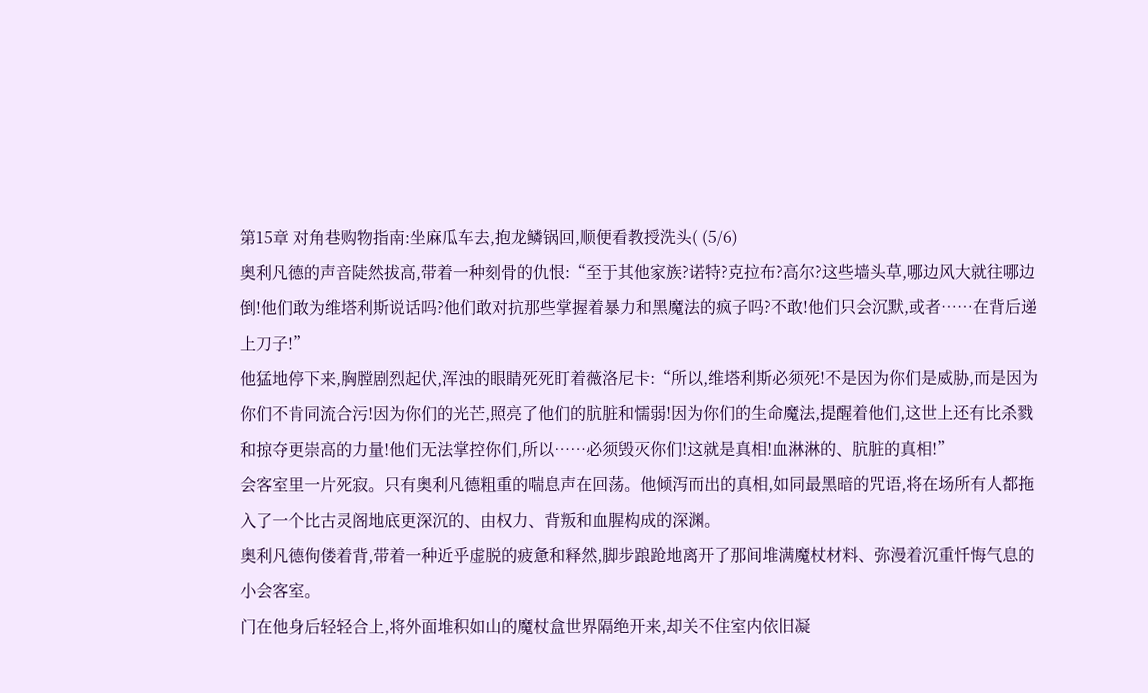第15章 对角巷购物指南:坐麻瓜车去,抱龙鳞锅回,顺便看教授洗头( (5/6)
奥利凡德的声音陡然拔高,带着一种刻骨的仇恨:“至于其他家族?诺特?克拉布?高尔?这些墙头草,哪边风大就往哪边倒!他们敢为维塔利斯说话吗?他们敢对抗那些掌握着暴力和黑魔法的疯子吗?不敢!他们只会沉默,或者……在背后递上刀子!”
他猛地停下来,胸膛剧烈起伏,浑浊的眼睛死死盯着薇洛尼卡:“所以,维塔利斯必须死!不是因为你们是威胁,而是因为你们不肯同流合污!因为你们的光芒,照亮了他们的肮脏和懦弱!因为你们的生命魔法,提醒着他们,这世上还有比杀戮和掠夺更崇高的力量!他们无法掌控你们,所以……必须毁灭你们!这就是真相!血淋淋的、肮脏的真相!”
会客室里一片死寂。只有奥利凡德粗重的喘息声在回荡。他倾泻而出的真相,如同最黑暗的咒语,将在场所有人都拖入了一个比古灵阁地底更深沉的、由权力、背叛和血腥构成的深渊。
奥利凡德佝偻着背,带着一种近乎虚脱的疲惫和释然,脚步踉跄地离开了那间堆满魔杖材料、弥漫着沉重忏悔气息的小会客室。
门在他身后轻轻合上,将外面堆积如山的魔杖盒世界隔绝开来,却关不住室内依旧凝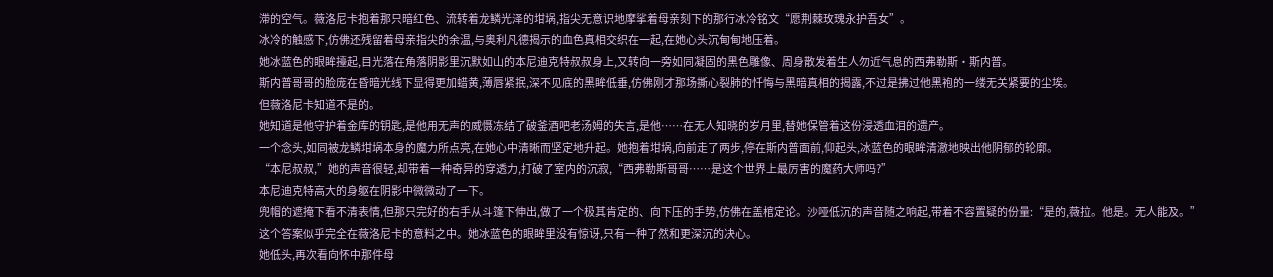滞的空气。薇洛尼卡抱着那只暗红色、流转着龙鳞光泽的坩埚,指尖无意识地摩挲着母亲刻下的那行冰冷铭文“愿荆棘玫瑰永护吾女”。
冰冷的触感下,仿佛还残留着母亲指尖的余温,与奥利凡德揭示的血色真相交织在一起,在她心头沉甸甸地压着。
她冰蓝色的眼眸擡起,目光落在角落阴影里沉默如山的本尼迪克特叔叔身上,又转向一旁如同凝固的黑色雕像、周身散发着生人勿近气息的西弗勒斯·斯内普。
斯内普哥哥的脸庞在昏暗光线下显得更加蜡黄,薄唇紧抿,深不见底的黑眸低垂,仿佛刚才那场撕心裂肺的忏悔与黑暗真相的揭露,不过是拂过他黑袍的一缕无关紧要的尘埃。
但薇洛尼卡知道不是的。
她知道是他守护着金库的钥匙,是他用无声的威慑冻结了破釜酒吧老汤姆的失言,是他……在无人知晓的岁月里,替她保管着这份浸透血泪的遗产。
一个念头,如同被龙鳞坩埚本身的魔力所点亮,在她心中清晰而坚定地升起。她抱着坩埚,向前走了两步,停在斯内普面前,仰起头,冰蓝色的眼眸清澈地映出他阴郁的轮廓。
“本尼叔叔,”她的声音很轻,却带着一种奇异的穿透力,打破了室内的沉寂,“西弗勒斯哥哥……是这个世界上最厉害的魔药大师吗?”
本尼迪克特高大的身躯在阴影中微微动了一下。
兜帽的遮掩下看不清表情,但那只完好的右手从斗篷下伸出,做了一个极其肯定的、向下压的手势,仿佛在盖棺定论。沙哑低沉的声音随之响起,带着不容置疑的份量:“是的,薇拉。他是。无人能及。”
这个答案似乎完全在薇洛尼卡的意料之中。她冰蓝色的眼眸里没有惊讶,只有一种了然和更深沉的决心。
她低头,再次看向怀中那件母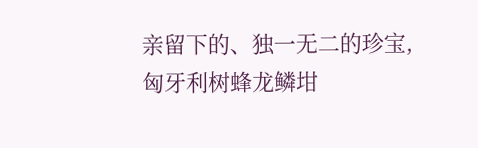亲留下的、独一无二的珍宝,匈牙利树蜂龙鳞坩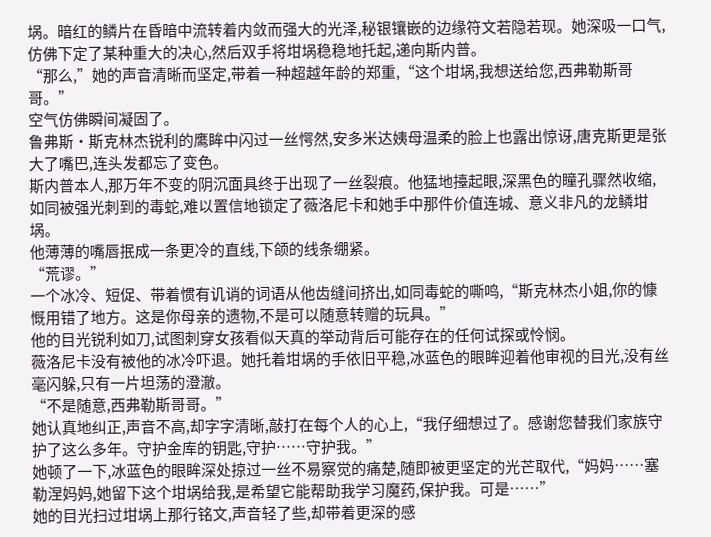埚。暗红的鳞片在昏暗中流转着内敛而强大的光泽,秘银镶嵌的边缘符文若隐若现。她深吸一口气,仿佛下定了某种重大的决心,然后双手将坩埚稳稳地托起,递向斯内普。
“那么,”她的声音清晰而坚定,带着一种超越年龄的郑重,“这个坩埚,我想送给您,西弗勒斯哥哥。”
空气仿佛瞬间凝固了。
鲁弗斯·斯克林杰锐利的鹰眸中闪过一丝愕然,安多米达姨母温柔的脸上也露出惊讶,唐克斯更是张大了嘴巴,连头发都忘了变色。
斯内普本人,那万年不变的阴沉面具终于出现了一丝裂痕。他猛地擡起眼,深黑色的瞳孔骤然收缩,如同被强光刺到的毒蛇,难以置信地锁定了薇洛尼卡和她手中那件价值连城、意义非凡的龙鳞坩埚。
他薄薄的嘴唇抿成一条更冷的直线,下颌的线条绷紧。
“荒谬。”
一个冰冷、短促、带着惯有讥诮的词语从他齿缝间挤出,如同毒蛇的嘶鸣,“斯克林杰小姐,你的慷慨用错了地方。这是你母亲的遗物,不是可以随意转赠的玩具。”
他的目光锐利如刀,试图刺穿女孩看似天真的举动背后可能存在的任何试探或怜悯。
薇洛尼卡没有被他的冰冷吓退。她托着坩埚的手依旧平稳,冰蓝色的眼眸迎着他审视的目光,没有丝毫闪躲,只有一片坦荡的澄澈。
“不是随意,西弗勒斯哥哥。”
她认真地纠正,声音不高,却字字清晰,敲打在每个人的心上,“我仔细想过了。感谢您替我们家族守护了这么多年。守护金库的钥匙,守护……守护我。”
她顿了一下,冰蓝色的眼眸深处掠过一丝不易察觉的痛楚,随即被更坚定的光芒取代,“妈妈……塞勒涅妈妈,她留下这个坩埚给我,是希望它能帮助我学习魔药,保护我。可是……”
她的目光扫过坩埚上那行铭文,声音轻了些,却带着更深的感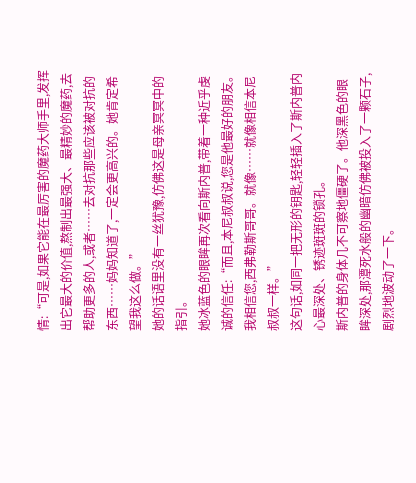情:“可是,如果它能在最厉害的魔药大师手里,发挥出它最大的价值,熬制出最强大、最精妙的魔药,去帮助更多的人,或者……去对抗那些应该被对抗的东西……妈妈知道了,一定会更高兴的。她肯定希望我这么做。”
她的话语里没有一丝犹豫,仿佛这是母亲冥冥中的指引。
她冰蓝色的眼眸再次看向斯内普,带着一种近乎虔诚的信任:“而且,本尼叔叔说,您是他最好的朋友。我相信您,西弗勒斯哥哥。就像……就像相信本尼叔叔一样。”
这句话,如同一把无形的钥匙,轻轻插入了斯内普内心最深处、锈迹斑斑的锁孔。
斯内普的身体几不可察地僵硬了。他深黑色的眼眸深处,那潭死水般的幽暗仿佛被投入了一颗石子,剧烈地波动了一下。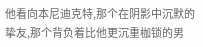他看向本尼迪克特,那个在阴影中沉默的挚友,那个背负着比他更沉重枷锁的男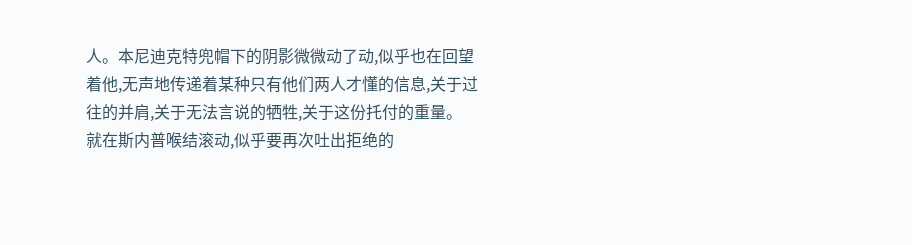人。本尼迪克特兜帽下的阴影微微动了动,似乎也在回望着他,无声地传递着某种只有他们两人才懂的信息,关于过往的并肩,关于无法言说的牺牲,关于这份托付的重量。
就在斯内普喉结滚动,似乎要再次吐出拒绝的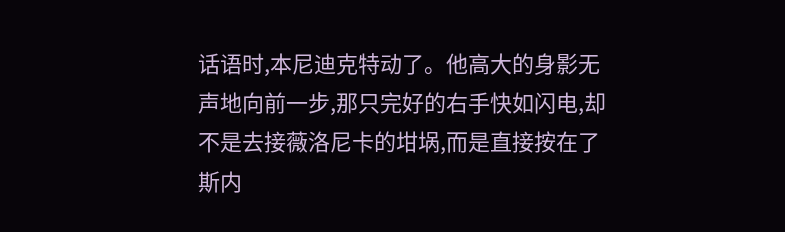话语时,本尼迪克特动了。他高大的身影无声地向前一步,那只完好的右手快如闪电,却不是去接薇洛尼卡的坩埚,而是直接按在了斯内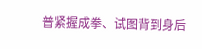普紧握成拳、试图背到身后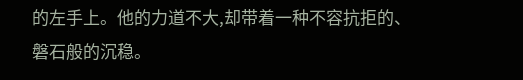的左手上。他的力道不大,却带着一种不容抗拒的、磐石般的沉稳。